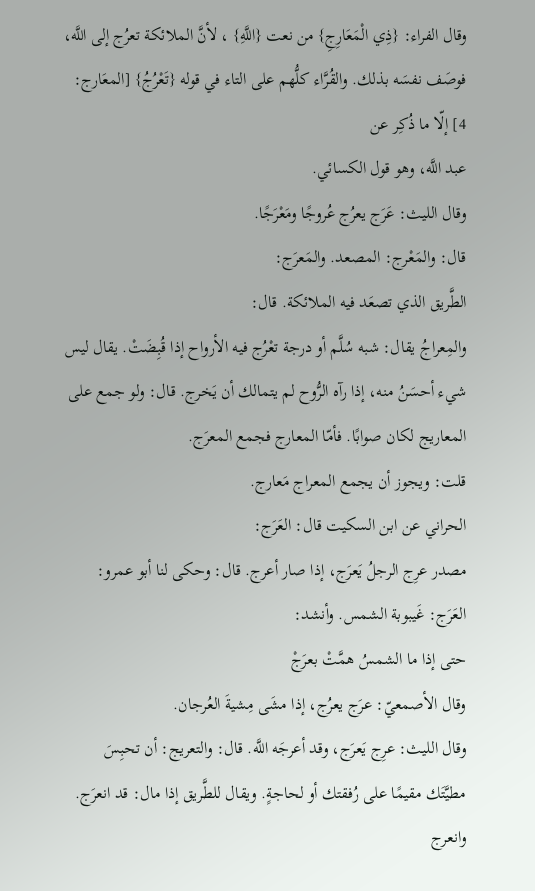وقال الفراء: {ذِي الْمَعَارِجِ} من نعت {اللَّهِ} ، لأنَّ الملائكة تعرُج إلى اللَّه، فوصَف نفسَه بذلك. والقُرَّاء كلُّهم على التاء في قوله {تَعْرُجُ} [المعَارج: 4] إلّا ما ذُكِر عن
عبد اللَّه، وهو قول الكسائي.
وقال الليث: عَرَج يعرُج عُروجًا ومَعْرَجًا.
قال: والمَعْرج: المصعد. والمَعرَج:
الطَّريق الذي تصعَد فيه الملائكة. قال:
والمِعراجُ يقال: شبه سُلَّم أو درجة تعْرُج فيه الأرواح إذا قُبِضَتْ. يقال ليس شيء أحسَنُ منه، إذا رآه الرُّوح لم يتمالك أن يَخرج. قال: ولو جمع على المعاريج لكان صوابًا. فأمّا المعارج فجمع المعرَج.
قلت: ويجوز أن يجمع المعراج مَعارج.
الحراني عن ابن السكيت قال: العَرَج:
مصدر عرِج الرجلُ يَعرَج، إذا صار أعرج. قال: وحكى لنا أبو عمرو:
العَرَج: غَيبوبة الشمس. وأنشد:
حتى إذا ما الشمسُ همَّتْ بعرَجْ
وقال الأصمعيّ: عرَج يعرُج، إذا مشَى مِشيةَ العُرجان.
وقال الليث: عرِج يَعرَج، وقد أعرجَه اللَّه. قال: والتعريج: أن تحبِسَ مطيَّتَك مقيمًا على رُفقتك أو لحاجةٍ. ويقال للطَّريق إذا مال: قد انعرَج. وانعرج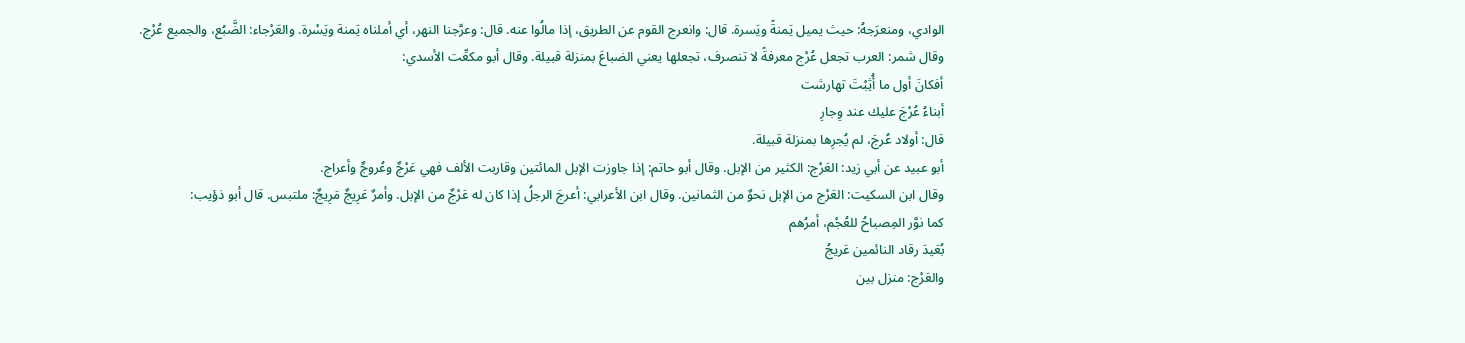الوادي، ومنعرَجهُ: حيث يميل يَمنةً ويَسرة. قال: وانعرج القوم عن الطريق، إذا مالُوا عنه. قال: وعرَّجنا النهر، أي أملناه يَمنة ويَسْرة. والعَرْجاء: الضَّبُع، والجميع عُرْج.
وقال شمر: العرب تجعل عُرْج معرفةً لا تنصرف، تجعلها يعني الضباعَ بمنزلة قبيلة. وقال أبو مكعِّت الأسدي:
أفكانَ أول ما أُثِبْتَ تهارشت
أبناءُ عُرْجَ عليك عند وِجارِ
قال: أولاد عُرجَ، لم يُجرِها بمنزلة قبيلة.
أبو عبيد عن أبي زيد: العَرْج: الكثير من الإبل. وقال أبو حاتم: إذا جاوزت الإبل المائتين وقاربت الألف فهي عَرْجٌ وعُروجٌ وأعراج.
وقال ابن السكيت: العَرْج من الإبل نحوٌ من الثمانين. وقال ابن الأعرابي: أعرجَ الرجلُ إذا كان له عَرْجٌ من الإبل. وأمرٌ عَرِيجٌ مَرِيجٌ: ملتبس. قال أبو ذؤيب:
كما نوَّر المِصباحُ للعُجْم، أمرُهم
بُعَيدَ رقاد النائمين عَريجُ
والعَرْج: منزل بين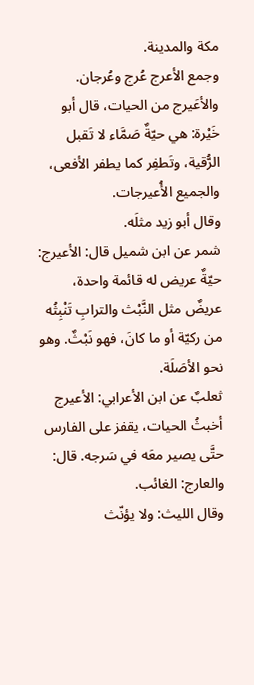مكة والمدينة.
وجمع الأعرج عُرج وعُرجان.
والأعَيرج من الحيات، قال أبو خَيْرة: هي حيّةٌ صَمَّاء لا تَقبل الرُّقية، وتَطفِر كما يطفر الأفعى، والجميع الأُعيرجات.
وقال أبو زيد مثلَه.
شمر عن ابن شميل قال: الأعيرج: حيّةٌ عريض له قائمة واحدة، عريضٌ مثل النَّبْث والترابِ تَنْبِثُه من ركيّة أو ما كانَ، فهو نَبْثٌ. وهو نحو الأصَلَة.
ثعلبٌ عن ابن الأعرابي: الأعيرج أخبثُ الحيات، يقفز على الفارس حتَّى يصير معَه في سَرجه. قال: والعارج: الغائب.
وقال الليث: ولا يؤنّث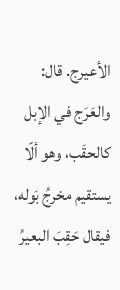الأعيرج. قال:
والعَرَج في الإبل كالحقَب، وهو ألّا يستقيم مخرجُ بَوله، فيقال حَقِبَ البعيرُ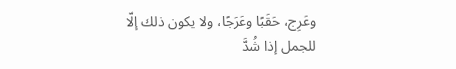وعَرِج، حَقَبًا وعَرَجًا، ولا يكون ذلك إلّا
للجمل إذا شُدَّ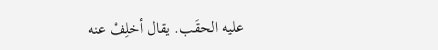عليه الحقَب. يقال أخلِفْ عنه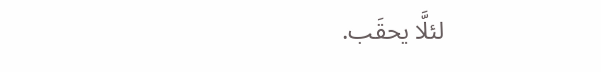لئلَّا يحقَب.